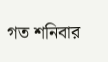গত শনিবার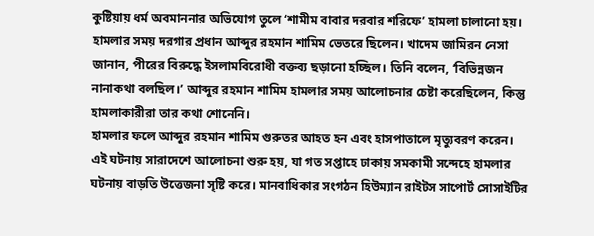কুষ্টিয়ায় ধর্ম অবমাননার অভিযোগ তুলে ‘শামীম বাবার দরবার শরিফে’ হামলা চালানো হয়। হামলার সময় দরগার প্রধান আব্দুর রহমান শামিম ভেতরে ছিলেন। খাদেম জামিরন নেসা জানান, পীরের বিরুদ্ধে ইসলামবিরোধী বক্তব্য ছড়ানো হচ্ছিল। তিনি বলেন, ‘বিভিন্নজন নানাকথা বলছিল।’ আব্দুর রহমান শামিম হামলার সময় আলোচনার চেষ্টা করেছিলেন, কিন্তু হামলাকারীরা তার কথা শোনেনি।
হামলার ফলে আব্দুর রহমান শামিম গুরুতর আহত হন এবং হাসপাতালে মৃত্যুবরণ করেন। এই ঘটনায় সারাদেশে আলোচনা শুরু হয়, যা গত সপ্তাহে ঢাকায় সমকামী সন্দেহে হামলার ঘটনায় বাড়তি উত্তেজনা সৃষ্টি করে। মানবাধিকার সংগঠন হিউম্যান রাইটস সাপোর্ট সোসাইটির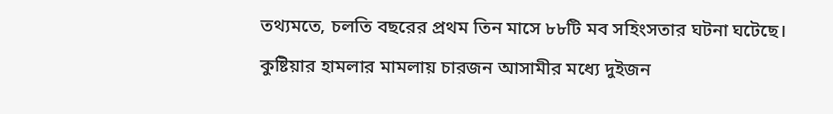তথ্যমতে, চলতি বছরের প্রথম তিন মাসে ৮৮টি মব সহিংসতার ঘটনা ঘটেছে।
কুষ্টিয়ার হামলার মামলায় চারজন আসামীর মধ্যে দুইজন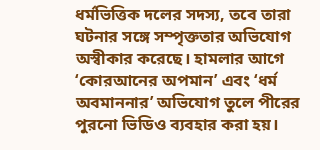ধর্মভিত্তিক দলের সদস্য, তবে তারা ঘটনার সঙ্গে সম্পৃক্ততার অভিযোগ অস্বীকার করেছে। হামলার আগে ‘কোরআনের অপমান’ এবং ‘ধর্ম অবমাননার’ অভিযোগ তুলে পীরের পুরনো ভিডিও ব্যবহার করা হয়।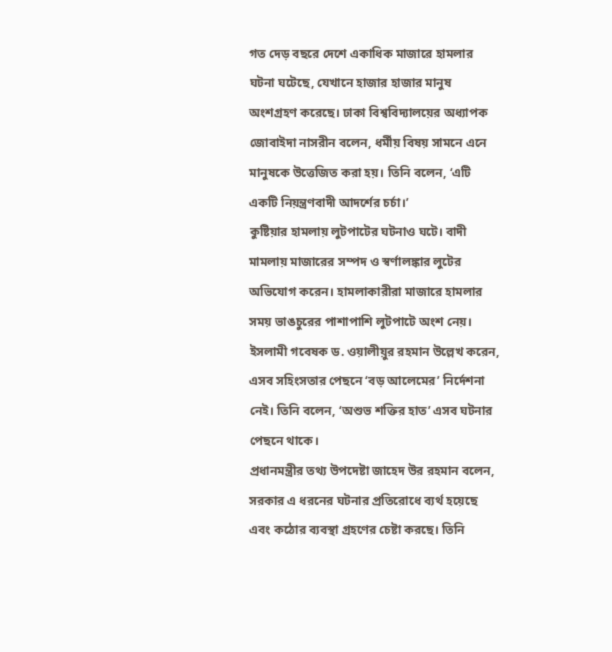গত দেড় বছরে দেশে একাধিক মাজারে হামলার ঘটনা ঘটেছে, যেখানে হাজার হাজার মানুষ অংশগ্রহণ করেছে। ঢাকা বিশ্ববিদ্যালয়ের অধ্যাপক জোবাইদা নাসরীন বলেন, ধর্মীয় বিষয় সামনে এনে মানুষকে উত্তেজিত করা হয়। তিনি বলেন, ‘এটি একটি নিয়ন্ত্রণবাদী আদর্শের চর্চা।’
কুষ্টিয়ার হামলায় লুটপাটের ঘটনাও ঘটে। বাদী মামলায় মাজারের সম্পদ ও স্বর্ণালঙ্কার লুটের অভিযোগ করেন। হামলাকারীরা মাজারে হামলার সময় ভাঙচুরের পাশাপাশি লুটপাটে অংশ নেয়।
ইসলামী গবেষক ড. ওয়ালীয়ুর রহমান উল্লেখ করেন, এসব সহিংসতার পেছনে ‘বড় আলেমের’ নির্দেশনা নেই। তিনি বলেন, ‘অশুভ শক্তির হাত’ এসব ঘটনার পেছনে থাকে।
প্রধানমন্ত্রীর তথ্য উপদেষ্টা জাহেদ উর রহমান বলেন, সরকার এ ধরনের ঘটনার প্রতিরোধে ব্যর্থ হয়েছে এবং কঠোর ব্যবস্থা গ্রহণের চেষ্টা করছে। তিনি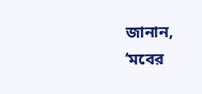জানান, ‘মবের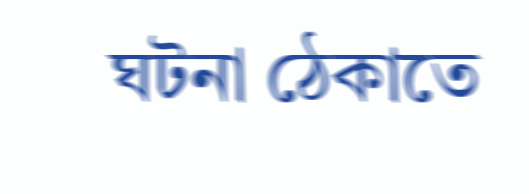ঘটনা ঠেকাতে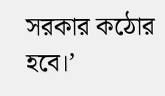সরকার কঠোর হবে।’